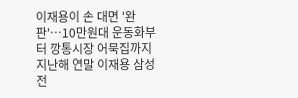이재용이 손 대면 '완판'…10만원대 운동화부터 깡통시장 어묵집까지
지난해 연말 이재용 삼성전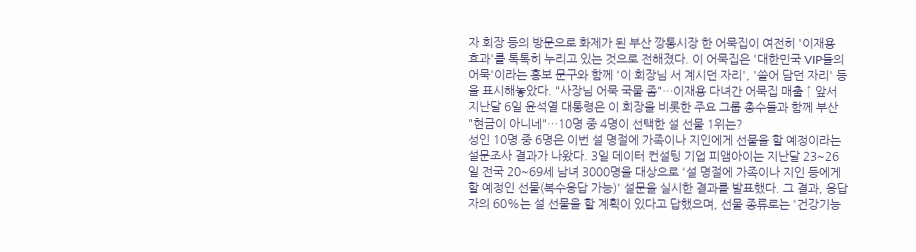자 회장 등의 방문으로 화제가 된 부산 깡통시장 한 어묵집이 여전히 '이재용 효과'를 톡톡히 누리고 있는 것으로 전해졌다. 이 어묵집은 '대한민국 VIP들의 어묵'이라는 홍보 문구와 함께 '이 회장님 서 계시던 자리', '쓸어 담던 자리' 등을 표시해놓았다. "사장님 어묵 국물 좀"…이재용 다녀간 어묵집 매출 ↑ 앞서 지난달 6일 윤석열 대통령은 이 회장을 비롯한 주요 그룹 총수들과 함께 부산
"현금이 아니네"…10명 중 4명이 선택한 설 선물 1위는?
성인 10명 중 6명은 이번 설 명절에 가족이나 지인에게 선물을 할 예정이라는 설문조사 결과가 나왔다. 3일 데이터 컨설팅 기업 피앰아이는 지난달 23~26일 전국 20~69세 남녀 3000명을 대상으로 '설 명절에 가족이나 지인 등에게 할 예정인 선물(복수응답 가능)' 설문을 실시한 결과를 발표했다. 그 결과, 응답자의 60%는 설 선물을 할 계획이 있다고 답했으며, 선물 종류로는 '건강기능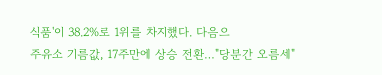식품'이 38.2%로 1위를 차지했다. 다음으
주유소 기름값, 17주만에 상승 전환…"당분간 오름세"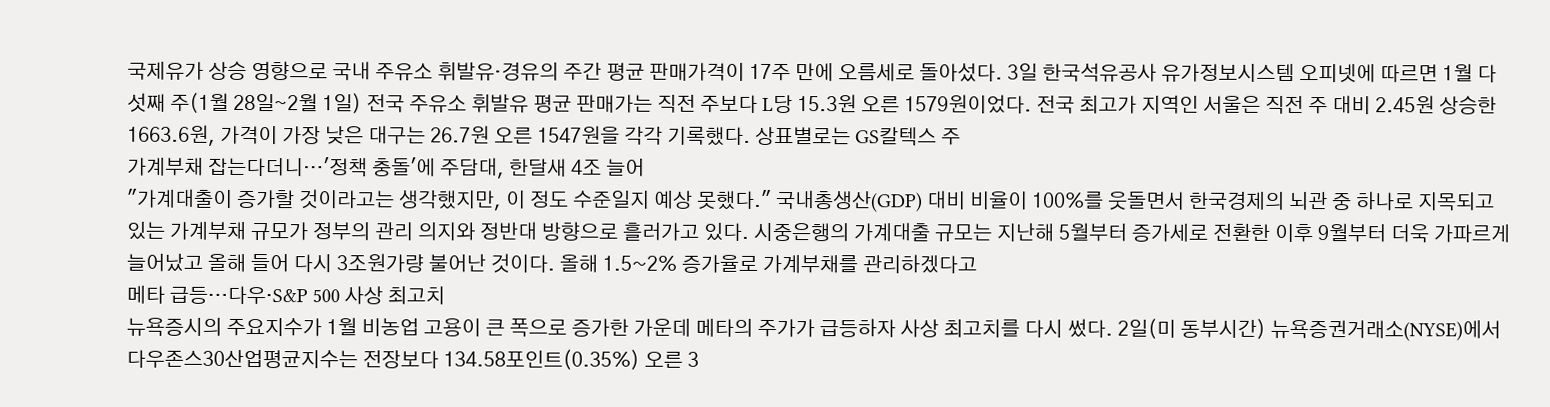국제유가 상승 영향으로 국내 주유소 휘발유·경유의 주간 평균 판매가격이 17주 만에 오름세로 돌아섰다. 3일 한국석유공사 유가정보시스템 오피넷에 따르면 1월 다섯째 주(1월 28일∼2월 1일) 전국 주유소 휘발유 평균 판매가는 직전 주보다 L당 15.3원 오른 1579원이었다. 전국 최고가 지역인 서울은 직전 주 대비 2.45원 상승한 1663.6원, 가격이 가장 낮은 대구는 26.7원 오른 1547원을 각각 기록했다. 상표별로는 GS칼텍스 주
가계부채 잡는다더니…'정책 충돌'에 주담대, 한달새 4조 늘어
"가계대출이 증가할 것이라고는 생각했지만, 이 정도 수준일지 예상 못했다." 국내총생산(GDP) 대비 비율이 100%를 웃돌면서 한국경제의 뇌관 중 하나로 지목되고 있는 가계부채 규모가 정부의 관리 의지와 정반대 방향으로 흘러가고 있다. 시중은행의 가계대출 규모는 지난해 5월부터 증가세로 전환한 이후 9월부터 더욱 가파르게 늘어났고 올해 들어 다시 3조원가량 불어난 것이다. 올해 1.5~2% 증가율로 가계부채를 관리하겠다고
메타 급등…다우·S&P 500 사상 최고치
뉴욕증시의 주요지수가 1월 비농업 고용이 큰 폭으로 증가한 가운데 메타의 주가가 급등하자 사상 최고치를 다시 썼다. 2일(미 동부시간) 뉴욕증권거래소(NYSE)에서 다우존스30산업평균지수는 전장보다 134.58포인트(0.35%) 오른 3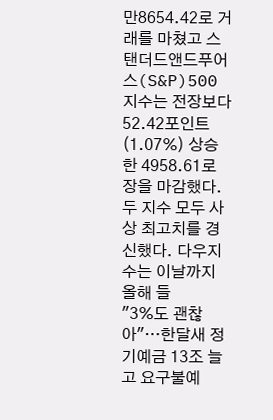만8654.42로 거래를 마쳤고 스탠더드앤드푸어스(S&P)500지수는 전장보다 52.42포인트(1.07%) 상승한 4958.61로 장을 마감했다. 두 지수 모두 사상 최고치를 경신했다. 다우지수는 이날까지 올해 들
"3%도 괜찮아"…한달새 정기예금 13조 늘고 요구불예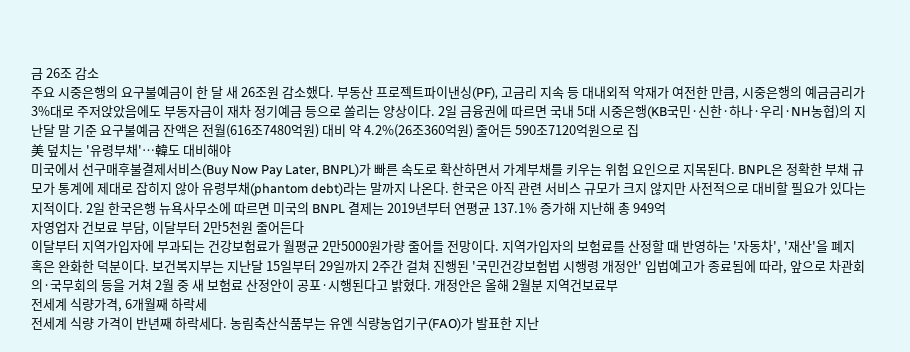금 26조 감소
주요 시중은행의 요구불예금이 한 달 새 26조원 감소했다. 부동산 프로젝트파이낸싱(PF), 고금리 지속 등 대내외적 악재가 여전한 만큼, 시중은행의 예금금리가 3%대로 주저앉았음에도 부동자금이 재차 정기예금 등으로 쏠리는 양상이다. 2일 금융권에 따르면 국내 5대 시중은행(KB국민·신한·하나·우리·NH농협)의 지난달 말 기준 요구불예금 잔액은 전월(616조7480억원) 대비 약 4.2%(26조360억원) 줄어든 590조7120억원으로 집
美 덮치는 '유령부채'…韓도 대비해야
미국에서 선구매후불결제서비스(Buy Now Pay Later, BNPL)가 빠른 속도로 확산하면서 가계부채를 키우는 위험 요인으로 지목된다. BNPL은 정확한 부채 규모가 통계에 제대로 잡히지 않아 유령부채(phantom debt)라는 말까지 나온다. 한국은 아직 관련 서비스 규모가 크지 않지만 사전적으로 대비할 필요가 있다는 지적이다. 2일 한국은행 뉴욕사무소에 따르면 미국의 BNPL 결제는 2019년부터 연평균 137.1% 증가해 지난해 총 949억
자영업자 건보료 부담, 이달부터 2만5천원 줄어든다
이달부터 지역가입자에 부과되는 건강보험료가 월평균 2만5000원가량 줄어들 전망이다. 지역가입자의 보험료를 산정할 때 반영하는 '자동차', '재산'을 폐지 혹은 완화한 덕분이다. 보건복지부는 지난달 15일부터 29일까지 2주간 걸쳐 진행된 '국민건강보험법 시행령 개정안' 입법예고가 종료됨에 따라, 앞으로 차관회의·국무회의 등을 거쳐 2월 중 새 보험료 산정안이 공포·시행된다고 밝혔다. 개정안은 올해 2월분 지역건보료부
전세계 식량가격, 6개월째 하락세
전세계 식량 가격이 반년째 하락세다. 농림축산식품부는 유엔 식량농업기구(FAO)가 발표한 지난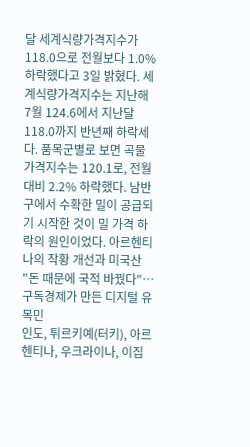달 세계식량가격지수가 118.0으로 전월보다 1.0% 하락했다고 3일 밝혔다. 세계식량가격지수는 지난해 7월 124.6에서 지난달 118.0까지 반년째 하락세다. 품목군별로 보면 곡물 가격지수는 120.1로, 전월 대비 2.2% 하락했다. 남반구에서 수확한 밀이 공급되기 시작한 것이 밀 가격 하락의 원인이었다. 아르헨티나의 작황 개선과 미국산
"돈 때문에 국적 바꿨다"…구독경제가 만든 디지털 유목민
인도, 튀르키예(터키), 아르헨티나, 우크라이나, 이집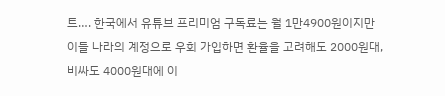트…. 한국에서 유튜브 프리미엄 구독료는 월 1만4900원이지만 이들 나라의 계정으로 우회 가입하면 환율을 고려해도 2000원대, 비싸도 4000원대에 이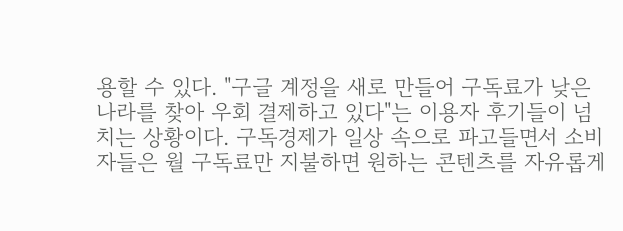용할 수 있다. "구글 계정을 새로 만들어 구독료가 낮은 나라를 찾아 우회 결제하고 있다"는 이용자 후기들이 넘치는 상황이다. 구독경제가 일상 속으로 파고들면서 소비자들은 월 구독료만 지불하면 원하는 콘텐츠를 자유롭게